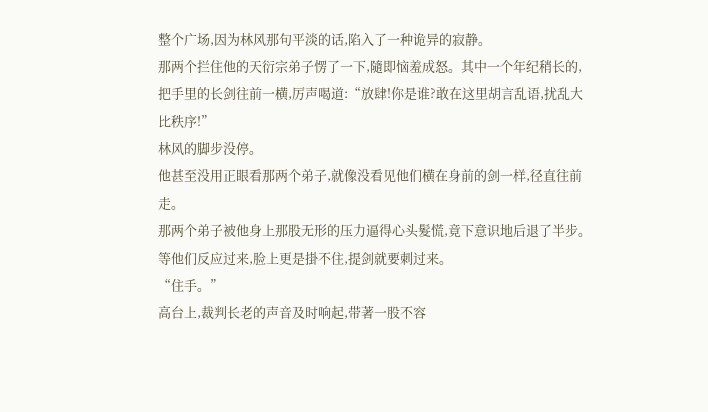整个广场,因为林风那句平淡的话,陷入了一种诡异的寂静。
那两个拦住他的天衍宗弟子愣了一下,隨即恼羞成怒。其中一个年纪稍长的,把手里的长剑往前一横,厉声喝道:“放肆!你是谁?敢在这里胡言乱语,扰乱大比秩序!”
林风的脚步没停。
他甚至没用正眼看那两个弟子,就像没看见他们横在身前的剑一样,径直往前走。
那两个弟子被他身上那股无形的压力逼得心头髮慌,竟下意识地后退了半步。等他们反应过来,脸上更是掛不住,提剑就要刺过来。
“住手。”
高台上,裁判长老的声音及时响起,带著一股不容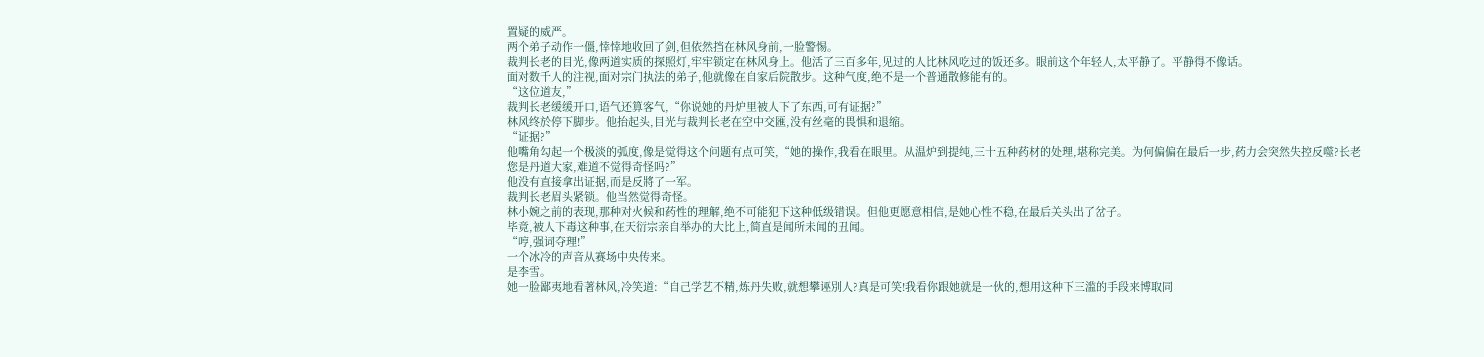置疑的威严。
两个弟子动作一僵,悻悻地收回了剑,但依然挡在林风身前,一脸警惕。
裁判长老的目光,像两道实质的探照灯,牢牢锁定在林风身上。他活了三百多年,见过的人比林风吃过的饭还多。眼前这个年轻人,太平静了。平静得不像话。
面对数千人的注视,面对宗门执法的弟子,他就像在自家后院散步。这种气度,绝不是一个普通散修能有的。
“这位道友,”
裁判长老缓缓开口,语气还算客气,“你说她的丹炉里被人下了东西,可有证据?”
林风终於停下脚步。他抬起头,目光与裁判长老在空中交匯,没有丝毫的畏惧和退缩。
“证据?”
他嘴角勾起一个极淡的弧度,像是觉得这个问题有点可笑,“她的操作,我看在眼里。从温炉到提纯,三十五种药材的处理,堪称完美。为何偏偏在最后一步,药力会突然失控反噬?长老您是丹道大家,难道不觉得奇怪吗?”
他没有直接拿出证据,而是反將了一军。
裁判长老眉头紧锁。他当然觉得奇怪。
林小婉之前的表现,那种对火候和药性的理解,绝不可能犯下这种低级错误。但他更愿意相信,是她心性不稳,在最后关头出了岔子。
毕竟,被人下毒这种事,在天衍宗亲自举办的大比上,简直是闻所未闻的丑闻。
“哼,强词夺理!”
一个冰冷的声音从赛场中央传来。
是李雪。
她一脸鄙夷地看著林风,冷笑道:“自己学艺不精,炼丹失败,就想攀诬別人?真是可笑!我看你跟她就是一伙的,想用这种下三滥的手段来博取同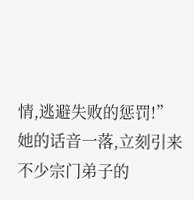情,逃避失败的惩罚!”
她的话音一落,立刻引来不少宗门弟子的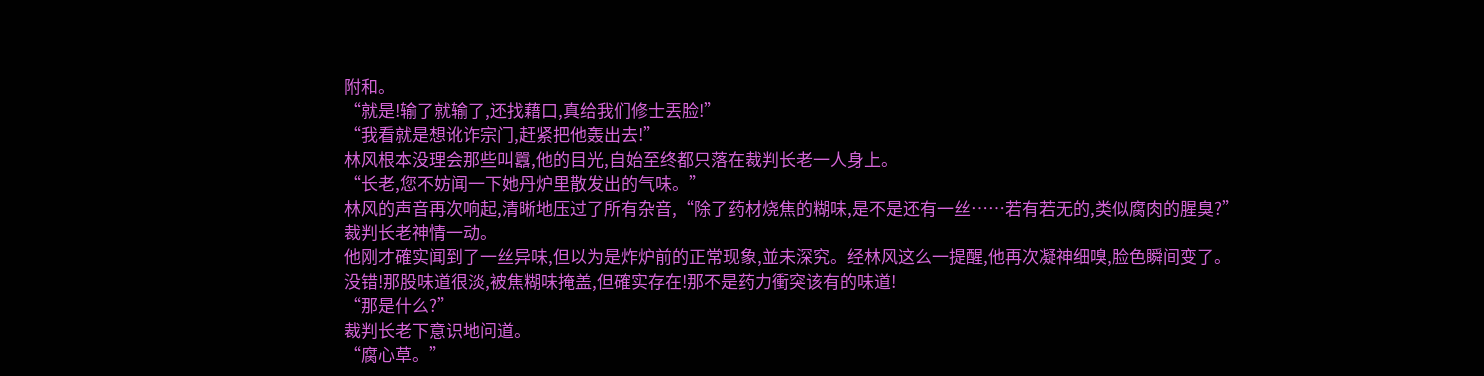附和。
“就是!输了就输了,还找藉口,真给我们修士丟脸!”
“我看就是想讹诈宗门,赶紧把他轰出去!”
林风根本没理会那些叫囂,他的目光,自始至终都只落在裁判长老一人身上。
“长老,您不妨闻一下她丹炉里散发出的气味。”
林风的声音再次响起,清晰地压过了所有杂音,“除了药材烧焦的糊味,是不是还有一丝……若有若无的,类似腐肉的腥臭?”
裁判长老神情一动。
他刚才確实闻到了一丝异味,但以为是炸炉前的正常现象,並未深究。经林风这么一提醒,他再次凝神细嗅,脸色瞬间变了。
没错!那股味道很淡,被焦糊味掩盖,但確实存在!那不是药力衝突该有的味道!
“那是什么?”
裁判长老下意识地问道。
“腐心草。”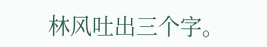林风吐出三个字。